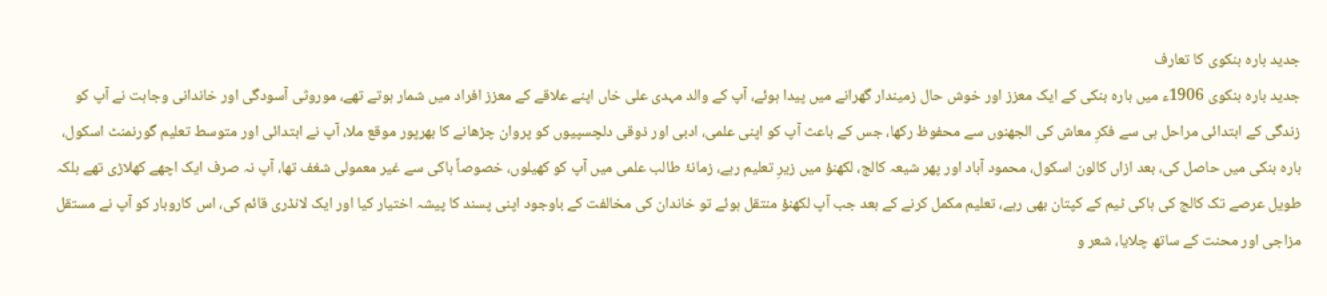جدید بارہ بنکوی کا تعارف
جدید بارہ بنکوی 1906ء میں بارہ بنکی کے ایک معزز اور خوش حال زمیندار گھرانے میں پیدا ہوئے، آپ کے والد مہدی علی خاں اپنے علاقے کے معزز افراد میں شمار ہوتے تھے، موروثی آسودگی اور خاندانی وجاہت نے آپ کو زندگی کے ابتدائی مراحل ہی سے فکرِ معاش کی الجھنوں سے محفوظ رکھا، جس کے باعث آپ کو اپنی علمی، ادبی اور ذوقی دلچسپیوں کو پروان چڑھانے کا بھرپور موقع ملا، آپ نے ابتدائی اور متوسط تعلیم گورنمنٹ اسکول، بارہ بنکی میں حاصل کی، بعد ازاں کالون اسکول، محمود آباد اور پھر شیعہ کالج، لکھنؤ میں زیرِ تعلیم رہے، زمانۂ طالب علمی میں آپ کو کھیلوں، خصوصاً ہاکی سے غیر معمولی شغف تھا، آپ نہ صرف ایک اچھے کھلاڑی تھے بلکہ طویل عرصے تک کالج کی ہاکی ٹیم کے کپتان بھی رہے، تعلیم مکمل کرنے کے بعد جب آپ لکھنؤ منتقل ہوئے تو خاندان کی مخالفت کے باوجود اپنی پسند کا پیشہ اختیار کیا اور ایک لانڈری قائم کی، اس کاروبار کو آپ نے مستقل مزاجی اور محنت کے ساتھ چلایا، شعر و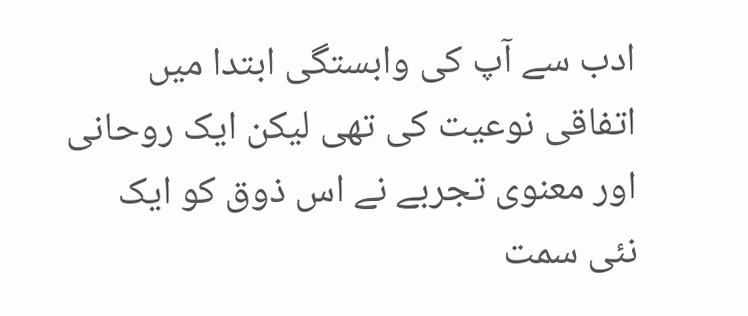ادب سے آپ کی وابستگی ابتدا میں اتفاقی نوعیت کی تھی لیکن ایک روحانی اور معنوی تجربے نے اس ذوق کو ایک نئی سمت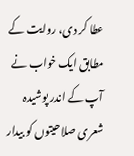عطا کر دی، روایت کے مطابق ایک خواب نے آپ کے اندر پوشیدہ شعری صلاحیتوں کو بیدار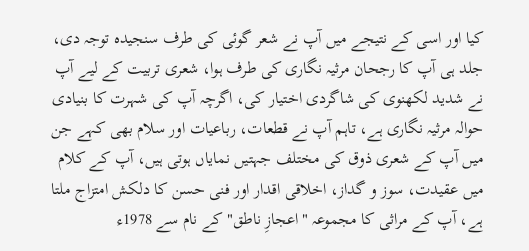کیا اور اسی کے نتیجے میں آپ نے شعر گوئی کی طرف سنجیدہ توجہ دی، جلد ہی آپ کا رجحان مرثیہ نگاری کی طرف ہوا، شعری تربیت کے لیے آپ نے شدید لکھنوی کی شاگردی اختیار کی، اگرچہ آپ کی شہرت کا بنیادی حوالہ مرثیہ نگاری ہے، تاہم آپ نے قطعات، رباعیات اور سلام بھی کہے جن میں آپ کے شعری ذوق کی مختلف جہتیں نمایاں ہوتی ہیں، آپ کے کلام میں عقیدت، سوز و گداز، اخلاقی اقدار اور فنی حسن کا دلکش امتزاج ملتا ہے، آپ کے مراثی کا مجموعہ "اعجازِ ناطق" کے نام سے 1978ء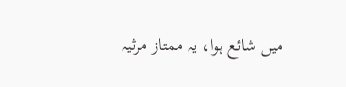میں شائع ہوا، یہ ممتاز مرثیہ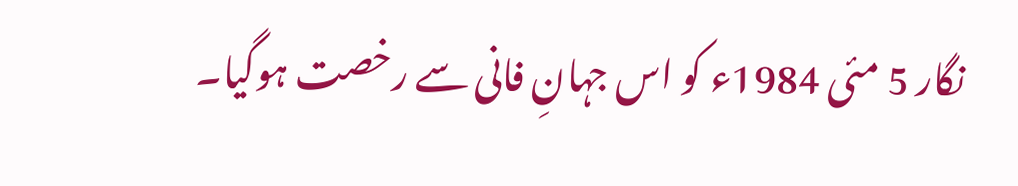نگار 5 مئی 1984ء کو اس جہانِ فانی سے رخصت ہوگیا۔